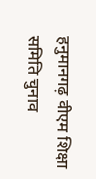हनुमानगढ़ वीएम शिक्षा समिति चुनाव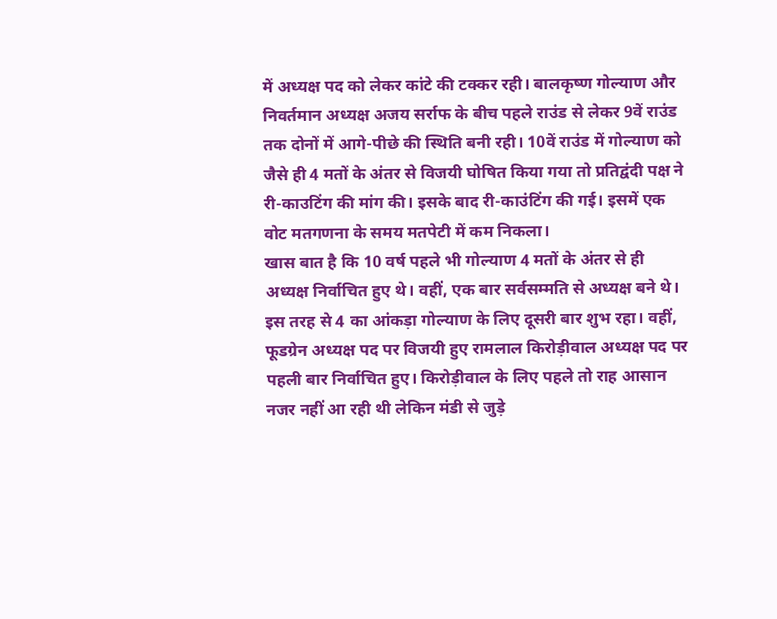में अध्यक्ष पद को लेकर कांटे की टक्कर रही। बालकृष्ण गोल्याण और निवर्तमान अध्यक्ष अजय सर्राफ के बीच पहले राउंड से लेकर 9वें राउंड तक दोनों में आगे-पीछे की स्थिति बनी रही। 10वें राउंड में गोल्याण को जैसे ही 4 मतों के अंतर से विजयी घोषित किया गया तो प्रतिद्वंदी पक्ष ने री-काउटिंग की मांग की। इसके बाद री-काउंटिंग की गई। इसमें एक वोट मतगणना के समय मतपेटी में कम निकला।
खास बात है कि 10 वर्ष पहले भी गोल्याण 4 मतों के अंतर से ही अध्यक्ष निर्वाचित हुए थे। वहीं, एक बार सर्वसम्मति से अध्यक्ष बने थे। इस तरह से 4 का आंकड़ा गोल्याण के लिए दूसरी बार शुभ रहा। वहीं, फूडग्रेन अध्यक्ष पद पर विजयी हुए रामलाल किरोड़ीवाल अध्यक्ष पद पर पहली बार निर्वाचित हुए। किरोड़ीवाल के लिए पहले तो राह आसान नजर नहीं आ रही थी लेकिन मंडी से जुड़े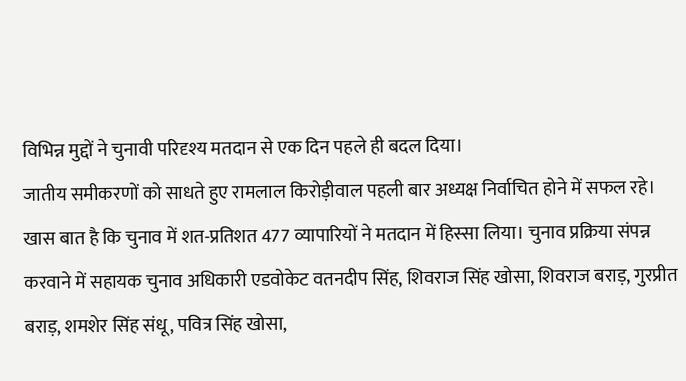विभिन्न मुद्दों ने चुनावी परिदृश्य मतदान से एक दिन पहले ही बदल दिया।
जातीय समीकरणों को साधते हुए रामलाल किरोड़ीवाल पहली बार अध्यक्ष निर्वाचित होने में सफल रहे। खास बात है कि चुनाव में शत-प्रतिशत 477 व्यापारियों ने मतदान में हिस्सा लिया। चुनाव प्रक्रिया संपन्न करवाने में सहायक चुनाव अधिकारी एडवोकेट वतनदीप सिंह, शिवराज सिंह खोसा, शिवराज बराड़, गुरप्रीत बराड़, शमशेर सिंह संधू, पवित्र सिंह खोसा,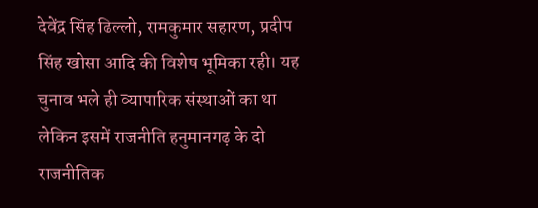देवेंद्र सिंह ढिल्लो, रामकुमार सहारण, प्रदीप सिंह खोसा आदि की विशेष भूमिका रही। यह चुनाव भले ही व्यापारिक संस्थाओं का था लेकिन इसमें राजनीति हनुमानगढ़ के दो राजनीतिक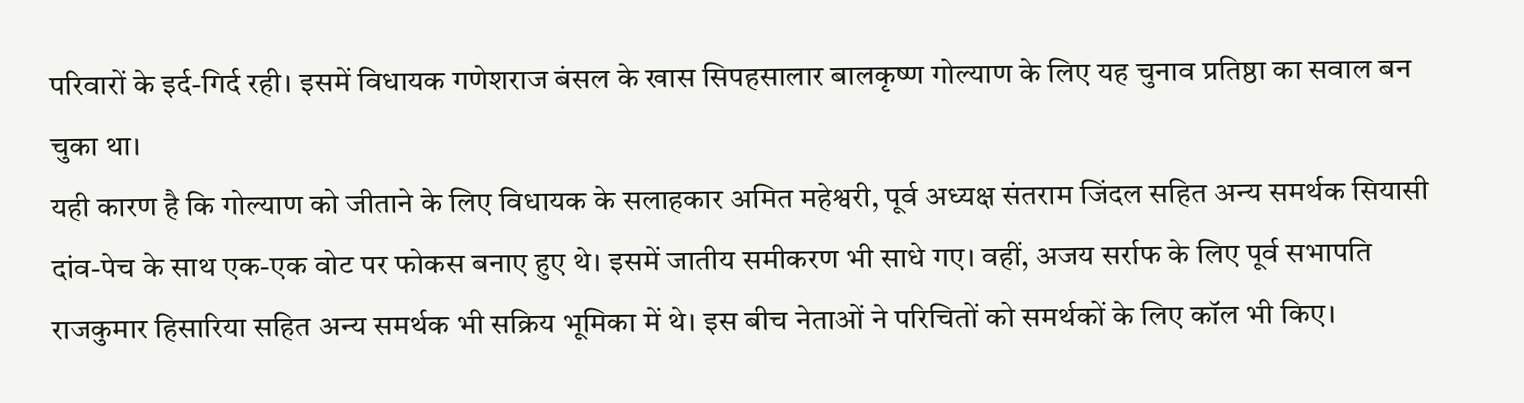परिवारों के इर्द-गिर्द रही। इसमें विधायक गणेशराज बंसल के खास सिपहसालार बालकृष्ण गोल्याण के लिए यह चुनाव प्रतिष्ठा का सवाल बन चुका था।
यही कारण है कि गोल्याण को जीताने के लिए विधायक के सलाहकार अमित महेश्वरी, पूर्व अध्यक्ष संतराम जिंदल सहित अन्य समर्थक सियासी दांव-पेच के साथ एक-एक वोट पर फोकस बनाए हुए थे। इसमें जातीय समीकरण भी साधे गए। वहीं, अजय सर्राफ के लिए पूर्व सभापति राजकुमार हिसारिया सहित अन्य समर्थक भी सक्रिय भूमिका में थे। इस बीच नेताओं ने परिचितों को समर्थकों के लिए कॉल भी किए।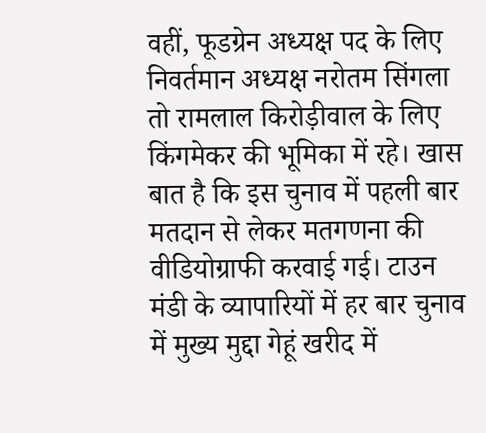वहीं, फूडग्रेन अध्यक्ष पद के लिए निवर्तमान अध्यक्ष नरोतम सिंगला तो रामलाल किरोड़ीवाल के लिए किंगमेकर की भूमिका में रहे। खास बात है कि इस चुनाव में पहली बार मतदान से लेकर मतगणना की वीडियोग्राफी करवाई गई। टाउन मंडी के व्यापारियों में हर बार चुनाव में मुख्य मुद्दा गेहूं खरीद में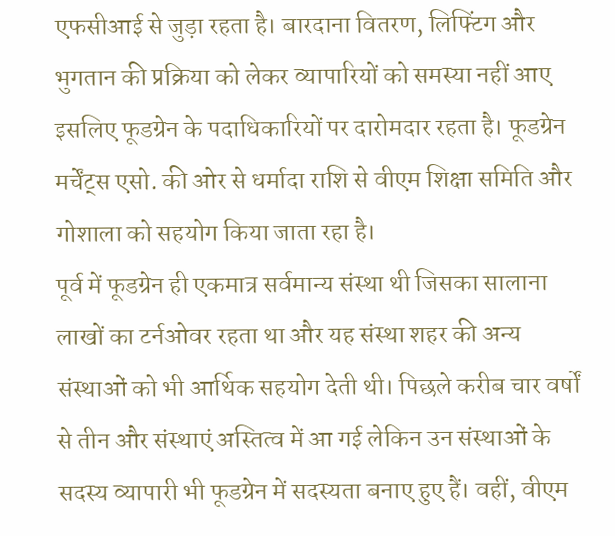एफसीआई से जुड़ा रहता है। बारदाना वितरण, लिफ्टिंग और भुगतान की प्रक्रिया को लेकर व्यापारियों को समस्या नहीं आए इसलिए फूडग्रेन के पदाधिकारियों पर दारोमदार रहता है। फूडग्रेन मर्चेंट्स एसो. की ओर से धर्मादा राशि से वीएम शिक्षा समिति और गोशाला को सहयोग किया जाता रहा है।
पूर्व में फूडग्रेन ही एकमात्र सर्वमान्य संस्था थी जिसका सालाना लाखों का टर्नओवर रहता था और यह संस्था शहर की अन्य संस्थाओं को भी आर्थिक सहयोग देती थी। पिछले करीब चार वर्षों से तीन और संस्थाएं अस्तित्व में आ गई लेकिन उन संस्थाओं के सदस्य व्यापारी भी फूडग्रेन में सदस्यता बनाए हुए हैं। वहीं, वीएम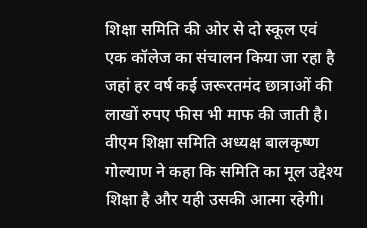शिक्षा समिति की ओर से दो स्कूल एवं एक कॉलेज का संचालन किया जा रहा है जहां हर वर्ष कई जरूरतमंद छात्राओं की लाखों रुपए फीस भी माफ की जाती है।
वीएम शिक्षा समिति अध्यक्ष बालकृष्ण गोल्याण ने कहा कि समिति का मूल उद्देश्य शिक्षा है और यही उसकी आत्मा रहेगी।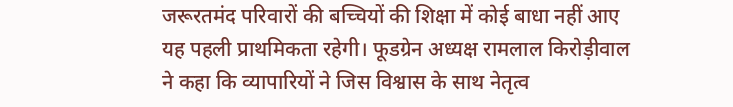जरूरतमंद परिवारों की बच्चियों की शिक्षा में कोई बाधा नहीं आए यह पहली प्राथमिकता रहेगी। फूडग्रेन अध्यक्ष रामलाल किरोड़ीवाल ने कहा कि व्यापारियों ने जिस विश्वास के साथ नेतृत्व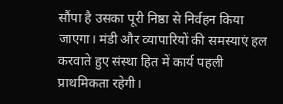सौंपा है उसका पूरी निष्ठा से निर्वहन किया जाएगा। मंडी और व्यापारियों की समस्याएं हल करवाते हुए संस्था हित में कार्य पहली प्राथमिकता रहेगी।